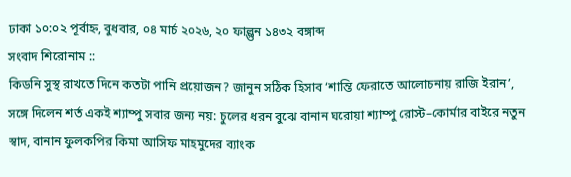ঢাকা ১০:০২ পূর্বাহ্ন, বুধবার, ০৪ মার্চ ২০২৬, ২০ ফাল্গুন ১৪৩২ বঙ্গাব্দ
সংবাদ শিরোনাম ::
কিডনি সুস্থ রাখতে দিনে কতটা পানি প্রয়োজন? জানুন সঠিক হিসাব ‘শান্তি ফেরাতে আলোচনায় রাজি ইরান’, সঙ্গে দিলেন শর্ত একই শ্যাম্পু সবার জন্য নয়: চুলের ধরন বুঝে বানান ঘরোয়া শ্যাম্পু রোস্ট–কোর্মার বাইরে নতুন স্বাদ, বানান ফুলকপির কিমা আসিফ মাহমুদের ব্যাংক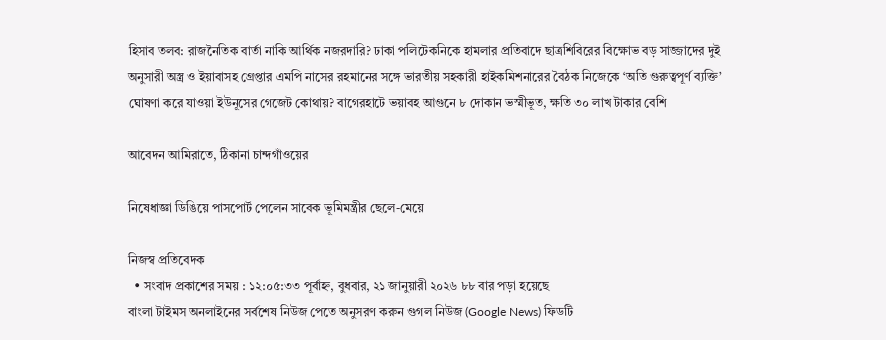হিসাব তলব: রাজনৈতিক বার্তা নাকি আর্থিক নজরদারি? ঢাকা পলিটেকনিকে হামলার প্রতিবাদে ছাত্রশিবিরের বিক্ষোভ বড় সাজ্জাদের দুই অনুসারী অস্ত্র ও ইয়াবাসহ গ্রেপ্তার এমপি নাসের রহমানের সঙ্গে ভারতীয় সহকারী হাইকমিশনারের বৈঠক নিজেকে ‘অতি গুরুত্বপূর্ণ ব্যক্তি’ ঘোষণা করে যাওয়া ইউনূসের গেজেট কোথায়? বাগেরহাটে ভয়াবহ আগুনে ৮ দোকান ভস্মীভূত, ক্ষতি ৩০ লাখ টাকার বেশি

আবেদন আমিরাতে, ঠিকানা চান্দগাঁওয়ের

নিষেধাজ্ঞা ডিঙিয়ে পাসপোর্ট পেলেন সাবেক ভূমিমন্ত্রীর ছেলে-মেয়ে

নিজস্ব প্রতিবেদক
  • সংবাদ প্রকাশের সময় : ১২:০৫:৩৩ পূর্বাহ্ন, বুধবার, ২১ জানুয়ারী ২০২৬ ৮৮ বার পড়া হয়েছে
বাংলা টাইমস অনলাইনের সর্বশেষ নিউজ পেতে অনুসরণ করুন গুগল নিউজ (Google News) ফিডটি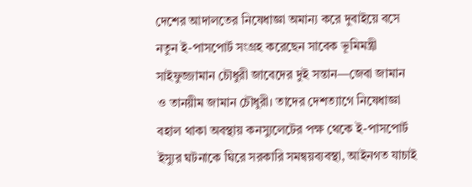দেশের আদালতের নিষেধাজ্ঞা অমান্য করে দুবাইয়ে বসে নতুন ই-পাসপোর্ট সংগ্রহ করেছেন সাবেক ভূমিমন্ত্রী সাইফুজ্জামান চৌধুরী জাবেদের দুই সন্তান—জেবা জামান ও তানয়ীম জামান চৌধুরী। তাদের দেশত্যাগে নিষেধাজ্ঞা বহাল থাকা অবস্থায় কনস্যুলেটের পক্ষ থেকে ই-পাসপোর্ট ইস্যুর ঘটনাকে ঘিরে সরকারি সমন্বয়ব্যবস্থা, আইনগত যাচাই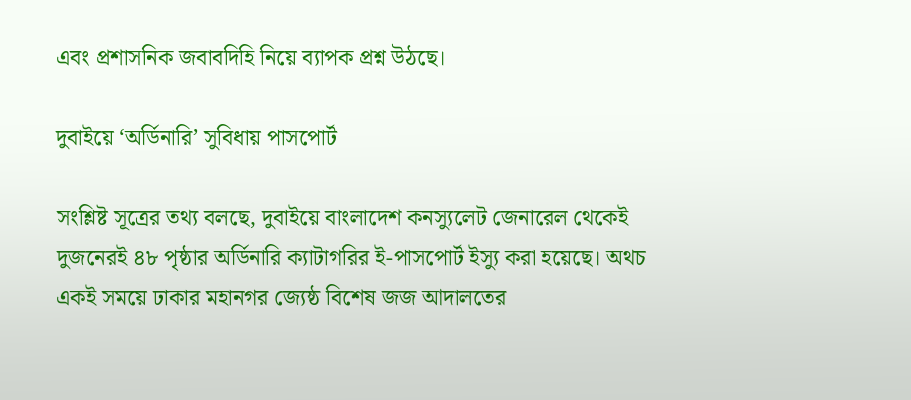এবং প্রশাসনিক জবাবদিহি নিয়ে ব্যাপক প্রশ্ন উঠছে।

দুবাইয়ে ‘অর্ডিনারি’ সুবিধায় পাসপোর্ট

সংশ্লিষ্ট সূত্রের তথ্য বলছে, দুবাইয়ে বাংলাদেশ কনস্যুলেট জেনারেল থেকেই দুজনেরই ৪৮ পৃষ্ঠার অর্ডিনারি ক্যাটাগরির ই-পাসপোর্ট ইস্যু করা হয়েছে। অথচ একই সময়ে ঢাকার মহানগর জ্যেষ্ঠ বিশেষ জজ আদালতের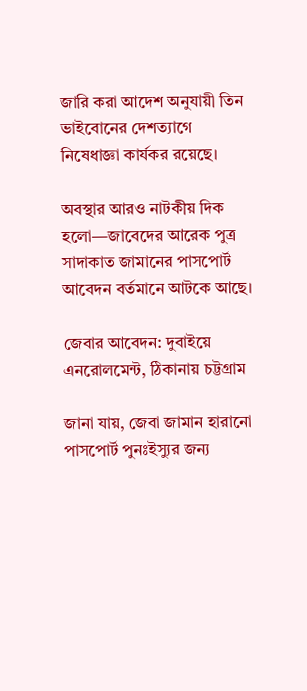জারি করা আদেশ অনুযায়ী তিন ভাইবোনের দেশত্যাগে নিষেধাজ্ঞা কার্যকর রয়েছে।

অবস্থার আরও নাটকীয় দিক হলো—জাবেদের আরেক পুত্র সাদাকাত জামানের পাসপোর্ট আবেদন বর্তমানে আটকে আছে।

জেবার আবেদন: দুবাইয়ে এনরোলমেন্ট, ঠিকানায় চট্টগ্রাম

জানা যায়, জেবা জামান হারানো পাসপোর্ট পুনঃইস্যুর জন্য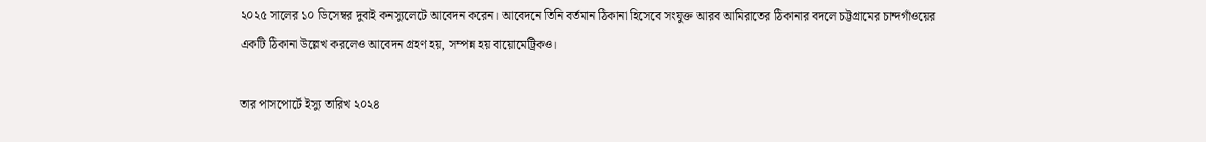২০২৫ সালের ১০ ডিসেম্বর দুবাই কনস্যুলেটে আবেদন করেন। আবেদনে তিনি বর্তমান ঠিকানা হিসেবে সংযুক্ত আরব আমিরাতের ঠিকানার বদলে চট্টগ্রামের চান্দগাঁওয়ের একটি ঠিকানা উল্লেখ করলেও আবেদন গ্রহণ হয়, সম্পন্ন হয় বায়োমেট্রিকও।

তার পাসপোর্টে ইস্যু তারিখ ২০২৪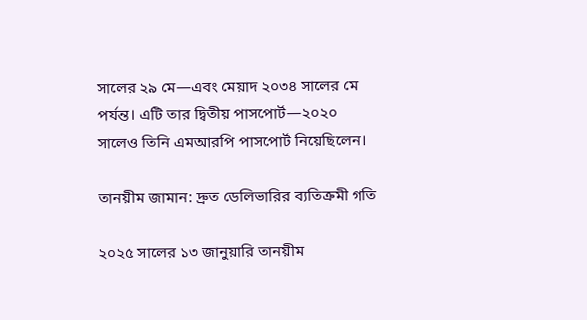সালের ২৯ মে—এবং মেয়াদ ২০৩৪ সালের মে পর্যন্ত। এটি তার দ্বিতীয় পাসপোর্ট—২০২০ সালেও তিনি এমআরপি পাসপোর্ট নিয়েছিলেন।

তানয়ীম জামান: দ্রুত ডেলিভারির ব্যতিক্রমী গতি

২০২৫ সালের ১৩ জানুয়ারি তানয়ীম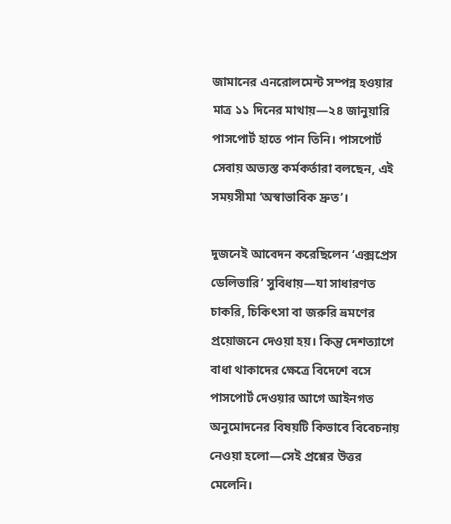জামানের এনরোলমেন্ট সম্পন্ন হওয়ার মাত্র ১১ দিনের মাথায়—২৪ জানুয়ারি পাসপোর্ট হাতে পান তিনি। পাসপোর্ট সেবায় অভ্যস্ত কর্মকর্তারা বলছেন, এই সময়সীমা ‘অস্বাভাবিক দ্রুত’।

দুজনেই আবেদন করেছিলেন ‘এক্সপ্রেস ডেলিভারি’ সুবিধায়—যা সাধারণত চাকরি, চিকিৎসা বা জরুরি ভ্রমণের প্রয়োজনে দেওয়া হয়। কিন্তু দেশত্যাগে বাধা থাকাদের ক্ষেত্রে বিদেশে বসে পাসপোর্ট দেওয়ার আগে আইনগত অনুমোদনের বিষয়টি কিভাবে বিবেচনায় নেওয়া হলো—সেই প্রশ্নের উত্তর মেলেনি।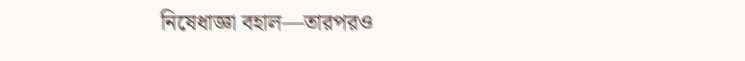নিষেধাজ্ঞা বহাল—তারপরও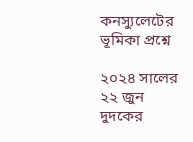কনস্যুলেটের ভূমিকা প্রশ্নে

২০২৪ সালের ২২ জুন দুদকের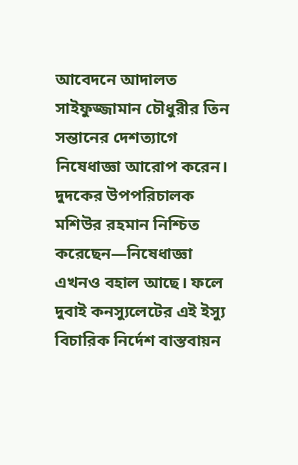আবেদনে আদালত সাইফুজ্জামান চৌধুরীর তিন সন্তানের দেশত্যাগে নিষেধাজ্ঞা আরোপ করেন। দুদকের উপপরিচালক মশিউর রহমান নিশ্চিত করেছেন—নিষেধাজ্ঞা এখনও বহাল আছে। ফলে দুবাই কনস্যুলেটের এই ইস্যু বিচারিক নির্দেশ বাস্তবায়ন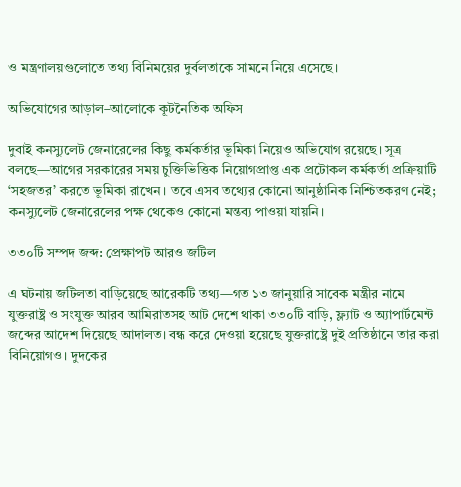ও মন্ত্রণালয়গুলোতে তথ্য বিনিময়ের দুর্বলতাকে সামনে নিয়ে এসেছে।

অভিযোগের আড়াল–আলোকে কূটনৈতিক অফিস

দুবাই কনস্যুলেট জেনারেলের কিছু কর্মকর্তার ভূমিকা নিয়েও অভিযোগ রয়েছে। সূত্র বলছে—আগের সরকারের সময় চুক্তিভিত্তিক নিয়োগপ্রাপ্ত এক প্রটোকল কর্মকর্তা প্রক্রিয়াটি ‘সহজতর’ করতে ভূমিকা রাখেন। তবে এসব তথ্যের কোনো আনুষ্ঠানিক নিশ্চিতকরণ নেই; কনস্যুলেট জেনারেলের পক্ষ থেকেও কোনো মন্তব্য পাওয়া যায়নি।

৩৩০টি সম্পদ জব্দ: প্রেক্ষাপট আরও জটিল

এ ঘটনায় জটিলতা বাড়িয়েছে আরেকটি তথ্য—গত ১৩ জানুয়ারি সাবেক মন্ত্রীর নামে যুক্তরাষ্ট্র ও সংযুক্ত আরব আমিরাতসহ আট দেশে থাকা ৩৩০টি বাড়ি, ফ্ল্যাট ও অ্যাপার্টমেন্ট জব্দের আদেশ দিয়েছে আদালত। বন্ধ করে দেওয়া হয়েছে যুক্তরাষ্ট্রে দুই প্রতিষ্ঠানে তার করা বিনিয়োগও। দুদকের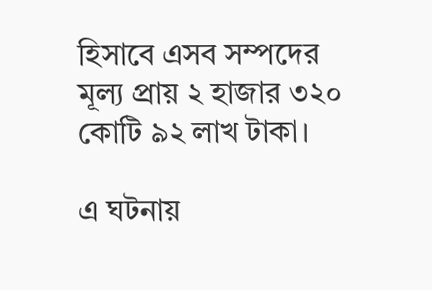হিসাবে এসব সম্পদের মূল্য প্রায় ২ হাজার ৩২০ কোটি ৯২ লাখ টাকা।

এ ঘটনায়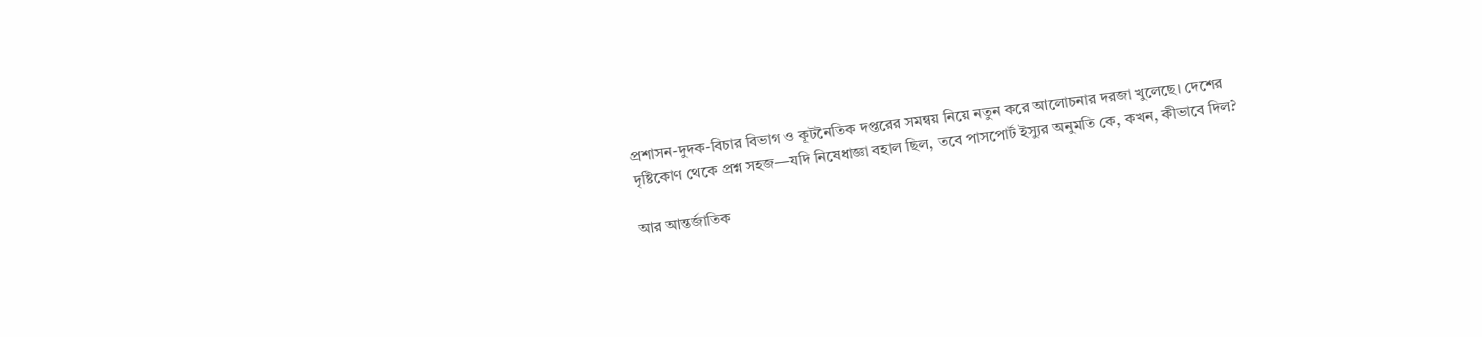প্রশাসন-দুদক-বিচার বিভাগ ও কূটনৈতিক দপ্তরের সমন্বয় নিয়ে নতুন করে আলোচনার দরজা খুলেছে। দেশের দৃষ্টিকোণ থেকে প্রশ্ন সহজ—যদি নিষেধাজ্ঞা বহাল ছিল, তবে পাসপোর্ট ইস্যুর অনুমতি কে, কখন, কীভাবে দিল?

আর আন্তর্জাতিক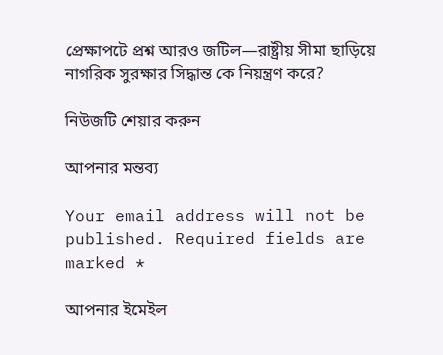প্রেক্ষাপটে প্রশ্ন আরও জটিল—রাষ্ট্রীয় সীমা ছাড়িয়ে নাগরিক সুরক্ষার সিদ্ধান্ত কে নিয়ন্ত্রণ করে?

নিউজটি শেয়ার করুন

আপনার মন্তব্য

Your email address will not be published. Required fields are marked *

আপনার ইমেইল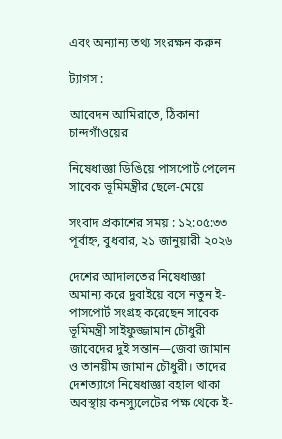এবং অন্যান্য তথ্য সংরক্ষন করুন

ট্যাগস :

আবেদন আমিরাতে, ঠিকানা চান্দগাঁওয়ের

নিষেধাজ্ঞা ডিঙিয়ে পাসপোর্ট পেলেন সাবেক ভূমিমন্ত্রীর ছেলে-মেয়ে

সংবাদ প্রকাশের সময় : ১২:০৫:৩৩ পূর্বাহ্ন, বুধবার, ২১ জানুয়ারী ২০২৬

দেশের আদালতের নিষেধাজ্ঞা অমান্য করে দুবাইয়ে বসে নতুন ই-পাসপোর্ট সংগ্রহ করেছেন সাবেক ভূমিমন্ত্রী সাইফুজ্জামান চৌধুরী জাবেদের দুই সন্তান—জেবা জামান ও তানয়ীম জামান চৌধুরী। তাদের দেশত্যাগে নিষেধাজ্ঞা বহাল থাকা অবস্থায় কনস্যুলেটের পক্ষ থেকে ই-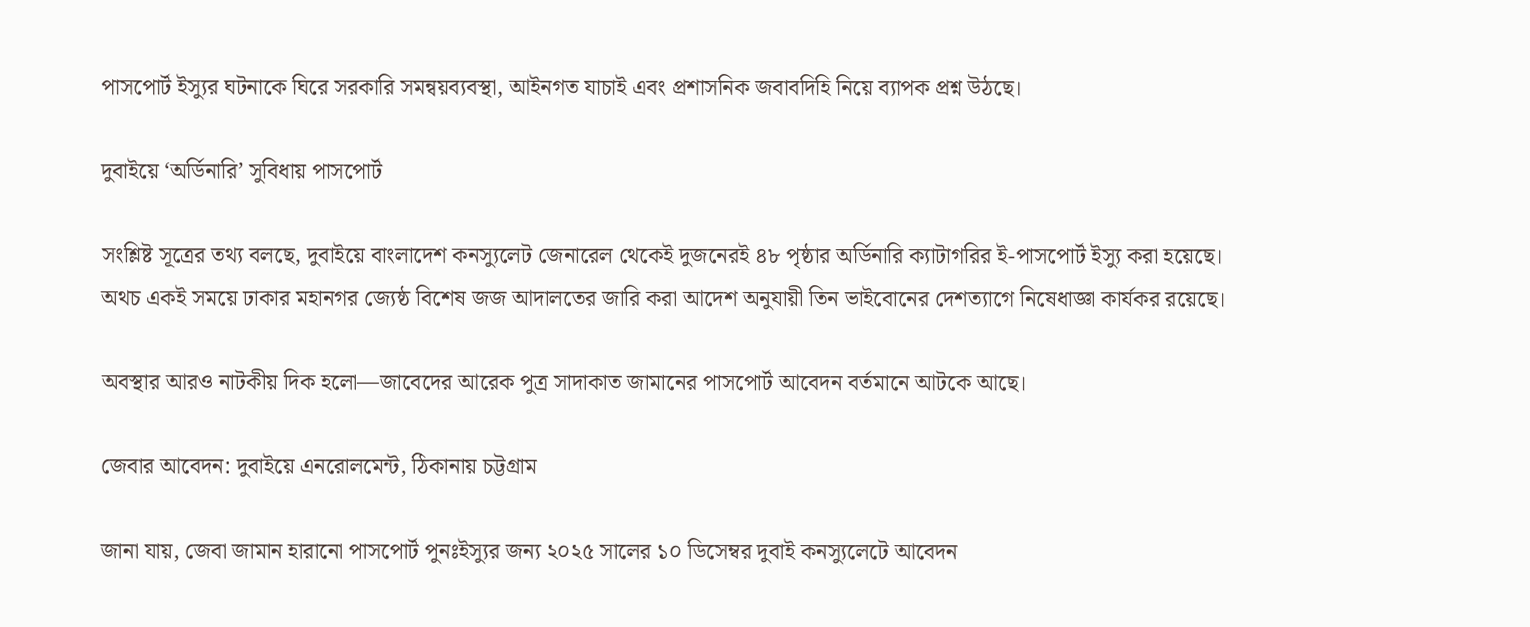পাসপোর্ট ইস্যুর ঘটনাকে ঘিরে সরকারি সমন্বয়ব্যবস্থা, আইনগত যাচাই এবং প্রশাসনিক জবাবদিহি নিয়ে ব্যাপক প্রশ্ন উঠছে।

দুবাইয়ে ‘অর্ডিনারি’ সুবিধায় পাসপোর্ট

সংশ্লিষ্ট সূত্রের তথ্য বলছে, দুবাইয়ে বাংলাদেশ কনস্যুলেট জেনারেল থেকেই দুজনেরই ৪৮ পৃষ্ঠার অর্ডিনারি ক্যাটাগরির ই-পাসপোর্ট ইস্যু করা হয়েছে। অথচ একই সময়ে ঢাকার মহানগর জ্যেষ্ঠ বিশেষ জজ আদালতের জারি করা আদেশ অনুযায়ী তিন ভাইবোনের দেশত্যাগে নিষেধাজ্ঞা কার্যকর রয়েছে।

অবস্থার আরও নাটকীয় দিক হলো—জাবেদের আরেক পুত্র সাদাকাত জামানের পাসপোর্ট আবেদন বর্তমানে আটকে আছে।

জেবার আবেদন: দুবাইয়ে এনরোলমেন্ট, ঠিকানায় চট্টগ্রাম

জানা যায়, জেবা জামান হারানো পাসপোর্ট পুনঃইস্যুর জন্য ২০২৫ সালের ১০ ডিসেম্বর দুবাই কনস্যুলেটে আবেদন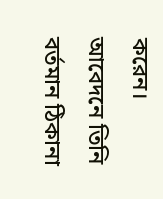করেন। আবেদনে তিনি বর্তমান ঠিকানা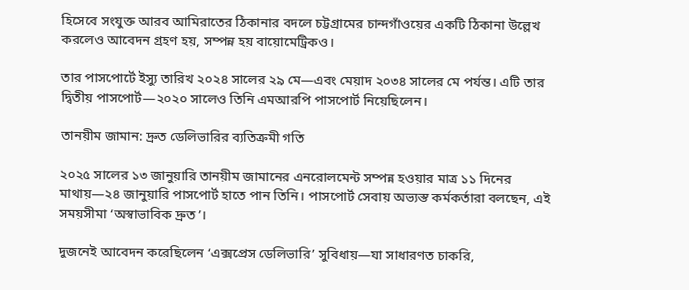হিসেবে সংযুক্ত আরব আমিরাতের ঠিকানার বদলে চট্টগ্রামের চান্দগাঁওয়ের একটি ঠিকানা উল্লেখ করলেও আবেদন গ্রহণ হয়, সম্পন্ন হয় বায়োমেট্রিকও।

তার পাসপোর্টে ইস্যু তারিখ ২০২৪ সালের ২৯ মে—এবং মেয়াদ ২০৩৪ সালের মে পর্যন্ত। এটি তার দ্বিতীয় পাসপোর্ট—২০২০ সালেও তিনি এমআরপি পাসপোর্ট নিয়েছিলেন।

তানয়ীম জামান: দ্রুত ডেলিভারির ব্যতিক্রমী গতি

২০২৫ সালের ১৩ জানুয়ারি তানয়ীম জামানের এনরোলমেন্ট সম্পন্ন হওয়ার মাত্র ১১ দিনের মাথায়—২৪ জানুয়ারি পাসপোর্ট হাতে পান তিনি। পাসপোর্ট সেবায় অভ্যস্ত কর্মকর্তারা বলছেন, এই সময়সীমা ‘অস্বাভাবিক দ্রুত’।

দুজনেই আবেদন করেছিলেন ‘এক্সপ্রেস ডেলিভারি’ সুবিধায়—যা সাধারণত চাকরি,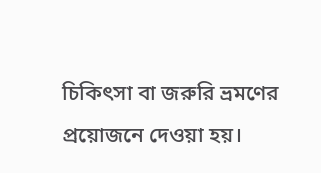চিকিৎসা বা জরুরি ভ্রমণের প্রয়োজনে দেওয়া হয়।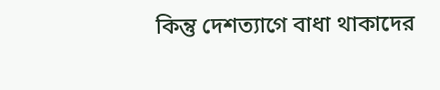কিন্তু দেশত্যাগে বাধা থাকাদের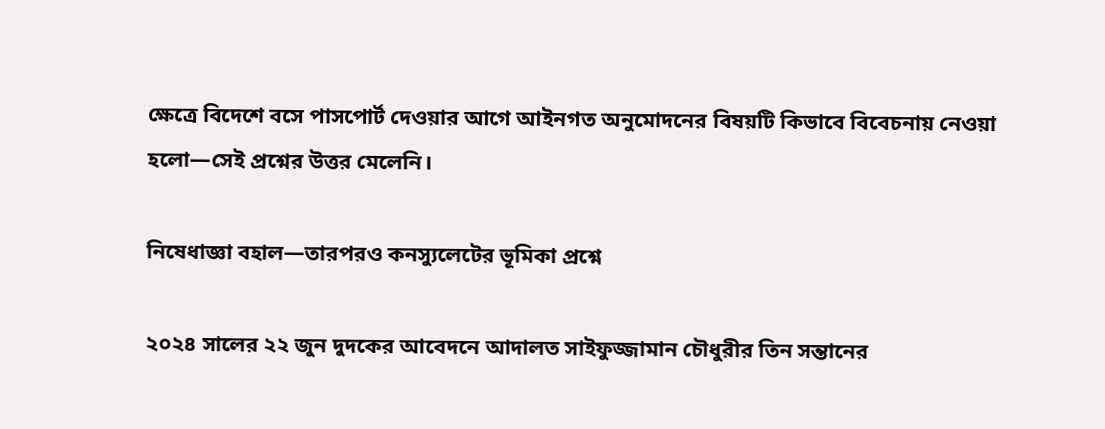ক্ষেত্রে বিদেশে বসে পাসপোর্ট দেওয়ার আগে আইনগত অনুমোদনের বিষয়টি কিভাবে বিবেচনায় নেওয়া হলো—সেই প্রশ্নের উত্তর মেলেনি।

নিষেধাজ্ঞা বহাল—তারপরও কনস্যুলেটের ভূমিকা প্রশ্নে

২০২৪ সালের ২২ জুন দুদকের আবেদনে আদালত সাইফুজ্জামান চৌধুরীর তিন সন্তানের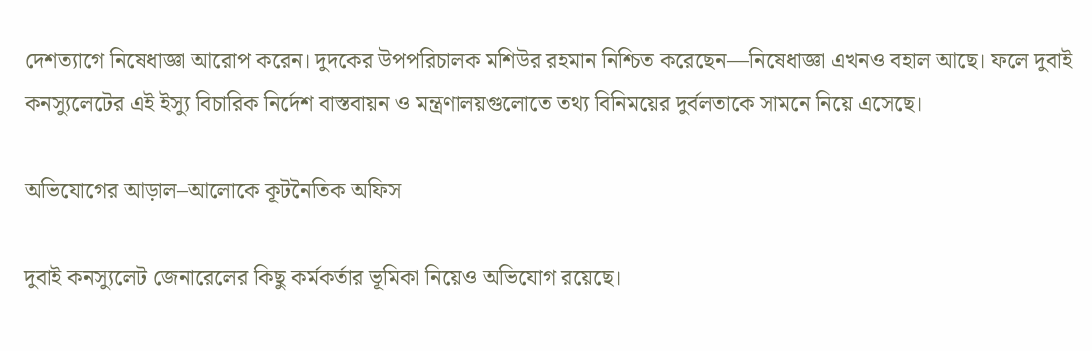দেশত্যাগে নিষেধাজ্ঞা আরোপ করেন। দুদকের উপপরিচালক মশিউর রহমান নিশ্চিত করেছেন—নিষেধাজ্ঞা এখনও বহাল আছে। ফলে দুবাই কনস্যুলেটের এই ইস্যু বিচারিক নির্দেশ বাস্তবায়ন ও মন্ত্রণালয়গুলোতে তথ্য বিনিময়ের দুর্বলতাকে সামনে নিয়ে এসেছে।

অভিযোগের আড়াল–আলোকে কূটনৈতিক অফিস

দুবাই কনস্যুলেট জেনারেলের কিছু কর্মকর্তার ভূমিকা নিয়েও অভিযোগ রয়েছে।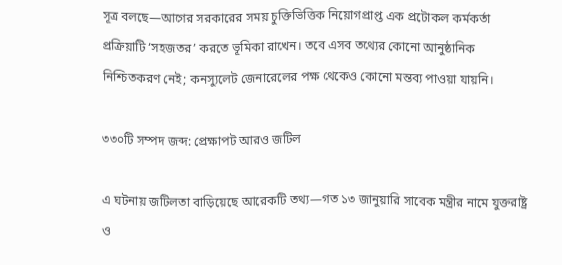সূত্র বলছে—আগের সরকারের সময় চুক্তিভিত্তিক নিয়োগপ্রাপ্ত এক প্রটোকল কর্মকর্তা প্রক্রিয়াটি ‘সহজতর’ করতে ভূমিকা রাখেন। তবে এসব তথ্যের কোনো আনুষ্ঠানিক নিশ্চিতকরণ নেই; কনস্যুলেট জেনারেলের পক্ষ থেকেও কোনো মন্তব্য পাওয়া যায়নি।

৩৩০টি সম্পদ জব্দ: প্রেক্ষাপট আরও জটিল

এ ঘটনায় জটিলতা বাড়িয়েছে আরেকটি তথ্য—গত ১৩ জানুয়ারি সাবেক মন্ত্রীর নামে যুক্তরাষ্ট্র ও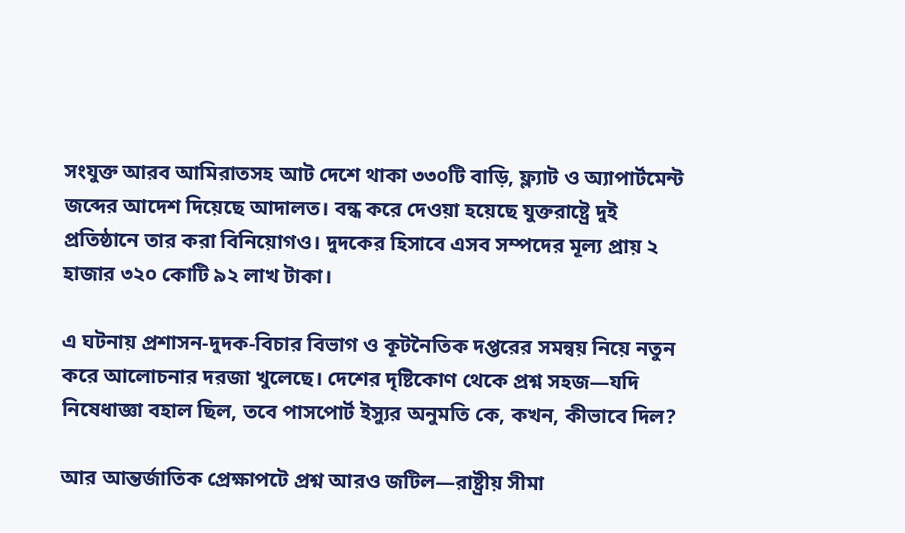সংযুক্ত আরব আমিরাতসহ আট দেশে থাকা ৩৩০টি বাড়ি, ফ্ল্যাট ও অ্যাপার্টমেন্ট জব্দের আদেশ দিয়েছে আদালত। বন্ধ করে দেওয়া হয়েছে যুক্তরাষ্ট্রে দুই প্রতিষ্ঠানে তার করা বিনিয়োগও। দুদকের হিসাবে এসব সম্পদের মূল্য প্রায় ২ হাজার ৩২০ কোটি ৯২ লাখ টাকা।

এ ঘটনায় প্রশাসন-দুদক-বিচার বিভাগ ও কূটনৈতিক দপ্তরের সমন্বয় নিয়ে নতুন করে আলোচনার দরজা খুলেছে। দেশের দৃষ্টিকোণ থেকে প্রশ্ন সহজ—যদি নিষেধাজ্ঞা বহাল ছিল, তবে পাসপোর্ট ইস্যুর অনুমতি কে, কখন, কীভাবে দিল?

আর আন্তর্জাতিক প্রেক্ষাপটে প্রশ্ন আরও জটিল—রাষ্ট্রীয় সীমা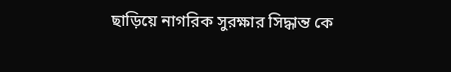ছাড়িয়ে নাগরিক সুরক্ষার সিদ্ধান্ত কে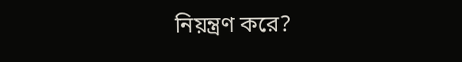নিয়ন্ত্রণ করে?